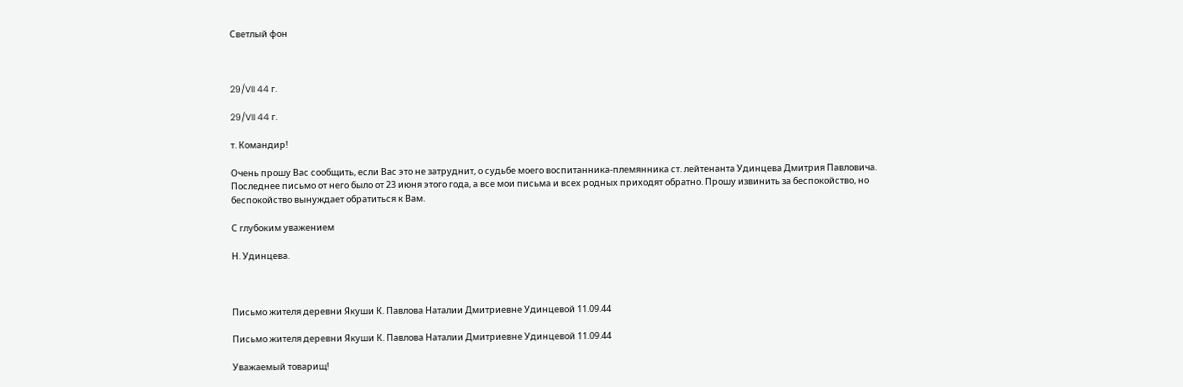Светлый фон



29/VII 44 г.

29/VII 44 г.

т. Командир!

Очень прошу Вас сообщить, если Вас это не затруднит, о судьбе моего воспитанника-племянника ст. лейтенанта Удинцева Дмитрия Павловича. Последнее письмо от него было от 23 июня этого года, а все мои письма и всех родных приходят обратно. Прошу извинить за беспокойство, но беспокойство вынуждает обратиться к Вам.

С глубоким уважением

Н. Удинцева.



Письмо жителя деревни Якуши К. Павлова Наталии Дмитриевне Удинцевой 11.09.44

Письмо жителя деревни Якуши К. Павлова Наталии Дмитриевне Удинцевой 11.09.44

Уважаемый товарищ!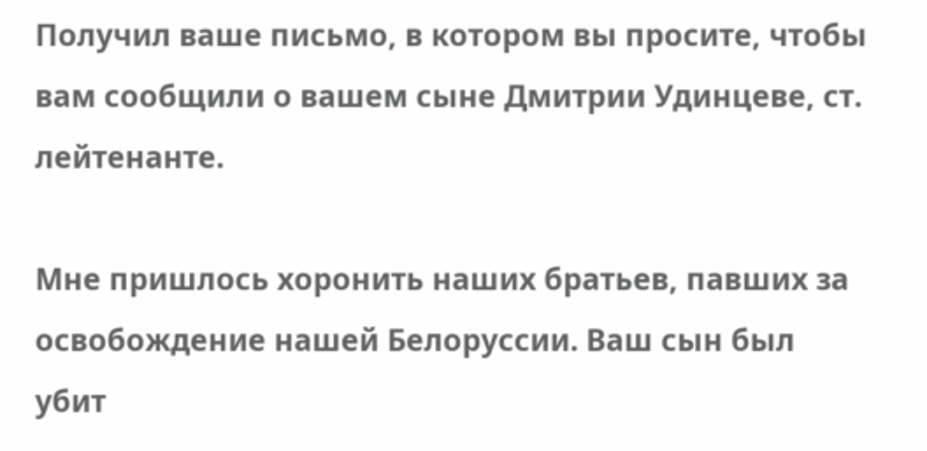Получил ваше письмо, в котором вы просите, чтобы вам сообщили о вашем сыне Дмитрии Удинцеве, ст. лейтенанте.

Мне пришлось хоронить наших братьев, павших за освобождение нашей Белоруссии. Ваш сын был убит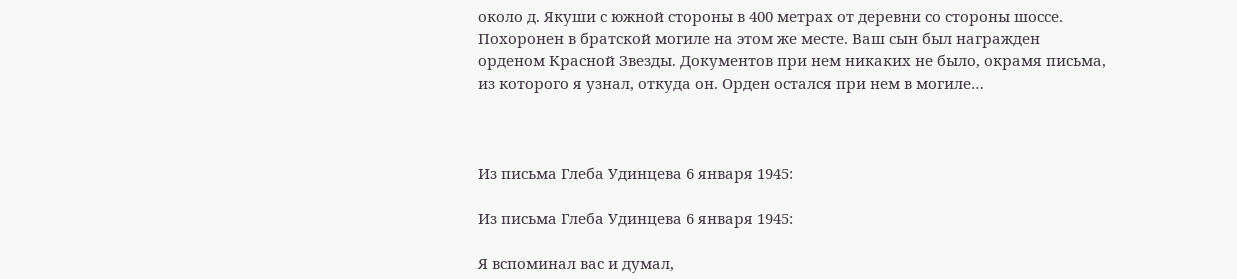около д. Якуши с южной стороны в 400 метрах от деревни со стороны шоссе. Похоронен в братской могиле на этом же месте. Ваш сын был награжден орденом Красной Звезды. Документов при нем никаких не было, окрамя письма, из которого я узнал, откуда он. Орден остался при нем в могиле…



Из письма Глеба Удинцева 6 января 1945:

Из письма Глеба Удинцева 6 января 1945:

Я вспоминал вас и думал,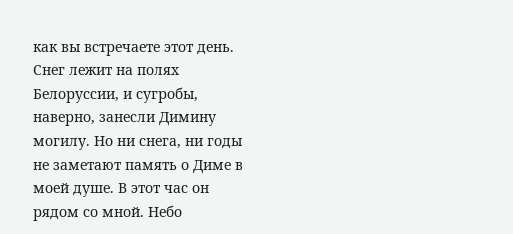как вы встречаете этот день. Снег лежит на полях Белоруссии, и сугробы, наверно, занесли Димину могилу. Но ни снега, ни годы не заметают память о Диме в моей душе. В этот час он рядом со мной. Небо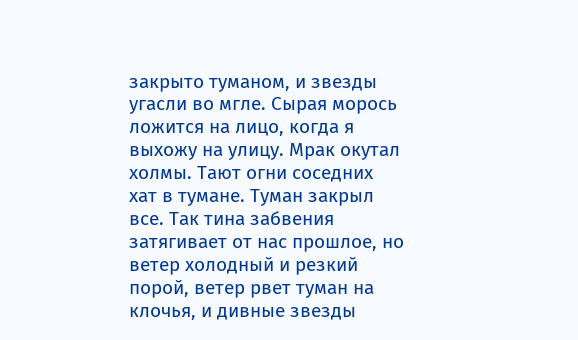закрыто туманом, и звезды угасли во мгле. Сырая морось ложится на лицо, когда я выхожу на улицу. Мрак окутал холмы. Тают огни соседних хат в тумане. Туман закрыл все. Так тина забвения затягивает от нас прошлое, но ветер холодный и резкий порой, ветер рвет туман на клочья, и дивные звезды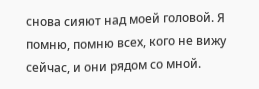снова сияют над моей головой. Я помню, помню всех, кого не вижу сейчас, и они рядом со мной.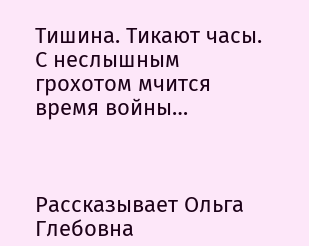Тишина. Тикают часы. С неслышным грохотом мчится время войны…



Рассказывает Ольга Глебовна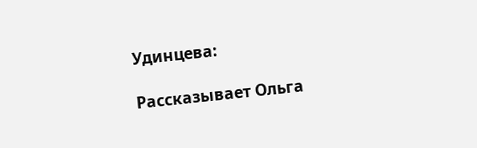Удинцева:

Рассказывает Ольга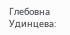Глебовна Удинцева: